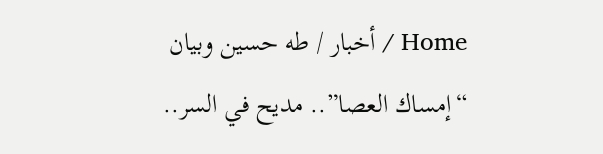Home / أخبار / طه حسين وبيان “إمساك العصا”.. مديح في السر..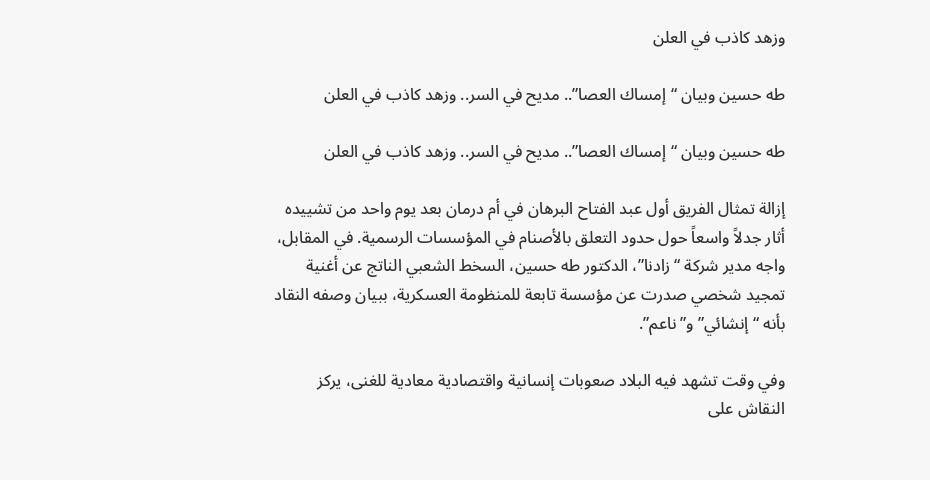وزهد كاذب في العلن

طه حسين وبيان “إمساك العصا”.. مديح في السر.. وزهد كاذب في العلن

طه حسين وبيان “إمساك العصا”.. مديح في السر.. وزهد كاذب في العلن

إزالة تمثال الفريق أول عبد الفتاح البرهان في أم درمان بعد يوم واحد من تشييده أثار جدلاً واسعاً حول حدود التعلق بالأصنام في المؤسسات الرسمية. في المقابل، واجه مدير شركة “زادنا”، الدكتور طه حسين، السخط الشعبي الناتج عن أغنية تمجيد شخصي صدرت عن مؤسسة تابعة للمنظومة العسكرية، ببيان وصفه النقاد بأنه “إنشائي” و”ناعم”.

وفي وقت تشهد فيه البلاد صعوبات إنسانية واقتصادية معادية للغنى، يركز النقاش على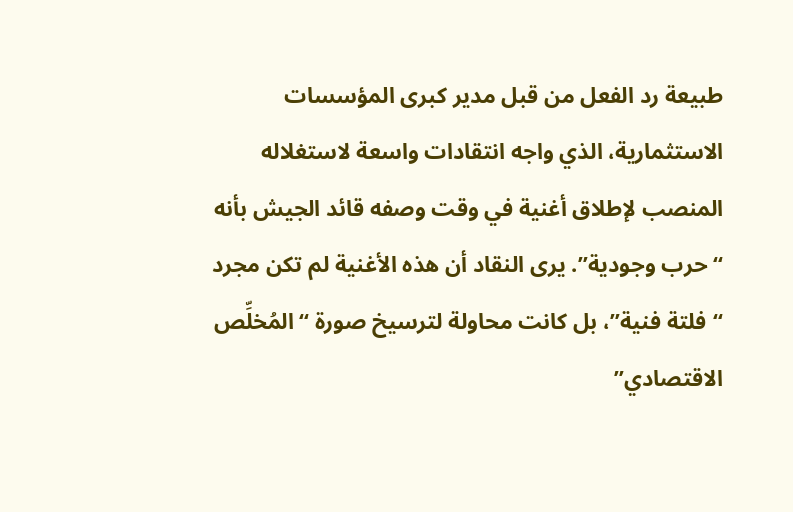طبيعة رد الفعل من قبل مدير كبرى المؤسسات الاستثمارية، الذي واجه انتقادات واسعة لاستغلاله المنصب لإطلاق أغنية في وقت وصفه قائد الجيش بأنه “حرب وجودية”. يرى النقاد أن هذه الأغنية لم تكن مجرد “فلتة فنية”، بل كانت محاولة لترسيخ صورة “المُخلِّص الاقتصادي”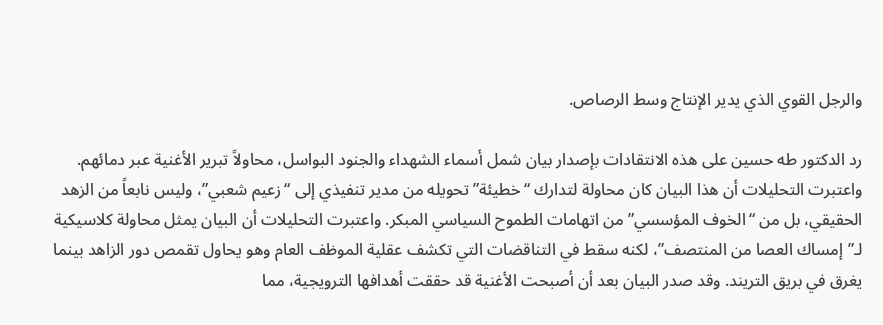والرجل القوي الذي يدير الإنتاج وسط الرصاص.

رد الدكتور طه حسين على هذه الانتقادات بإصدار بيان شمل أسماء الشهداء والجنود البواسل، محاولاً تبرير الأغنية عبر دمائهم. واعتبرت التحليلات أن هذا البيان كان محاولة لتدارك “خطيئة” تحويله من مدير تنفيذي إلى “زعيم شعبي”، وليس نابعاً من الزهد الحقيقي، بل من “الخوف المؤسسي” من اتهامات الطموح السياسي المبكر. واعتبرت التحليلات أن البيان يمثل محاولة كلاسيكية لـ”إمساك العصا من المنتصف”، لكنه سقط في التناقضات التي تكشف عقلية الموظف العام وهو يحاول تقمص دور الزاهد بينما يغرق في بريق التريند. وقد صدر البيان بعد أن أصبحت الأغنية قد حققت أهدافها الترويجية، مما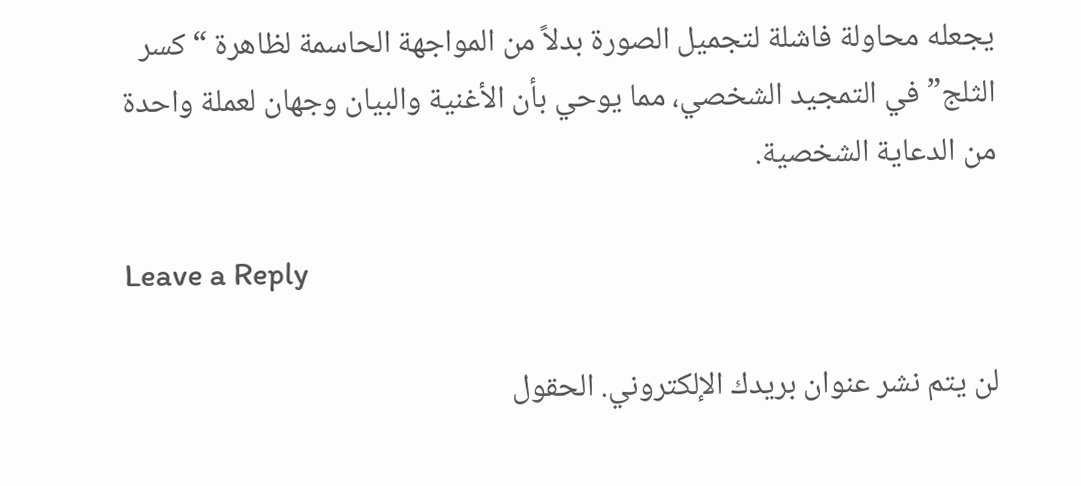يجعله محاولة فاشلة لتجميل الصورة بدلاً من المواجهة الحاسمة لظاهرة “كسر الثلج” في التمجيد الشخصي، مما يوحي بأن الأغنية والبيان وجهان لعملة واحدة من الدعاية الشخصية.

Leave a Reply

لن يتم نشر عنوان بريدك الإلكتروني. الحقول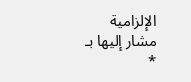الإلزامية مشار إليها بـ *